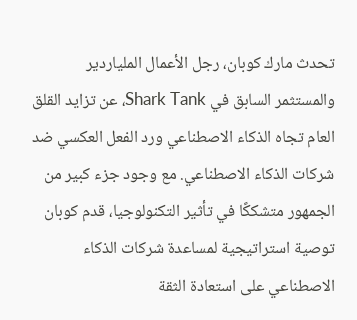تحدث مارك كوبان، رجل الأعمال الملياردير والمستثمر السابق في Shark Tank، عن تزايد القلق العام تجاه الذكاء الاصطناعي ورد الفعل العكسي ضد شركات الذكاء الاصطناعي. مع وجود جزء كبير من الجمهور متشككًا في تأثير التكنولوجيا، قدم كوبان توصية استراتيجية لمساعدة شركات الذكاء الاصطناعي على استعادة الثقة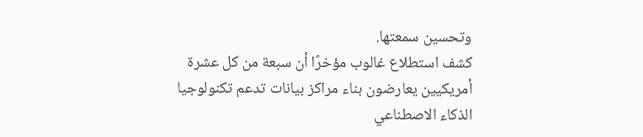وتحسين سمعتها.
كشف استطلاع غالوب مؤخرًا أن سبعة من كل عشرة أمريكيين يعارضون بناء مراكز بيانات تدعم تكنولوجيا الذكاء الاصطناعي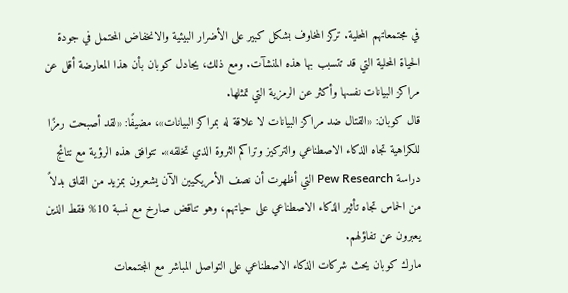في مجتمعاتهم المحلية. تركز المخاوف بشكل كبير على الأضرار البيئية والانخفاض المحتمل في جودة الحياة المحلية التي قد تتسبب بها هذه المنشآت. ومع ذلك، يجادل كوبان بأن هذا المعارضة أقل عن مراكز البيانات نفسها وأكثر عن الرمزية التي تمثلها.
قال كوبان: «القتال ضد مراكز البيانات لا علاقة له بمراكز البيانات»، مضيفًا: «لقد أصبحت رمزًا للكراهية تجاه الذكاء الاصطناعي والتركيز وتراكم الثروة الذي تخلقه». تتوافق هذه الرؤية مع نتائج دراسة Pew Research التي أظهرت أن نصف الأمريكيين الآن يشعرون بمزيد من القلق بدلاً من الحماس تجاه تأثير الذكاء الاصطناعي على حياتهم، وهو تناقض صارخ مع نسبة 10% فقط الذين يعبرون عن تفاؤلهم.
مارك كوبان يحث شركات الذكاء الاصطناعي على التواصل المباشر مع المجتمعات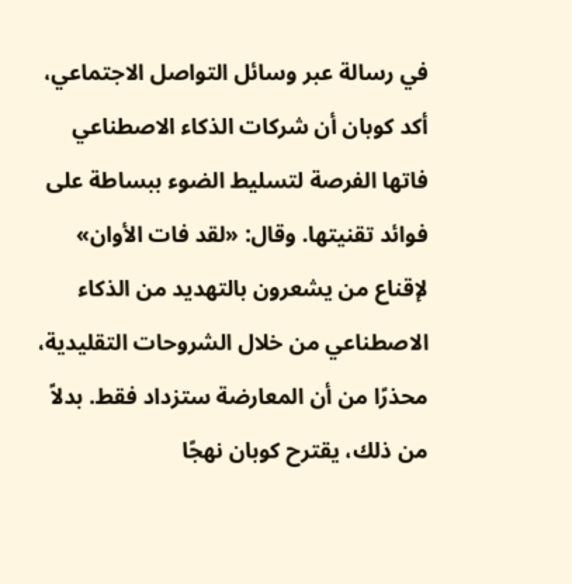في رسالة عبر وسائل التواصل الاجتماعي، أكد كوبان أن شركات الذكاء الاصطناعي فاتها الفرصة لتسليط الضوء ببساطة على فوائد تقنيتها. وقال: «لقد فات الأوان» لإقناع من يشعرون بالتهديد من الذكاء الاصطناعي من خلال الشروحات التقليدية، محذرًا من أن المعارضة ستزداد فقط. بدلاً من ذلك، يقترح كوبان نهجًا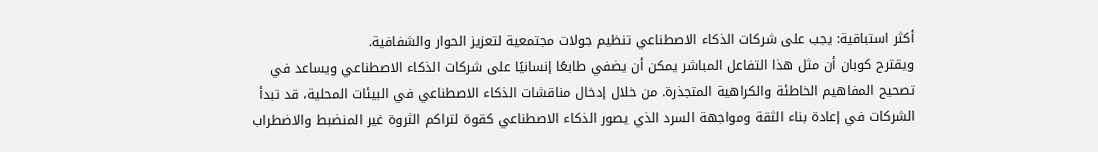أكثر استباقية: يجب على شركات الذكاء الاصطناعي تنظيم جولات مجتمعية لتعزيز الحوار والشفافية.
ويقترح كوبان أن مثل هذا التفاعل المباشر يمكن أن يضفي طابعًا إنسانيًا على شركات الذكاء الاصطناعي ويساعد في تصحيح المفاهيم الخاطئة والكراهية المتجذرة. من خلال إدخال مناقشات الذكاء الاصطناعي في البيئات المحلية، قد تبدأ الشركات في إعادة بناء الثقة ومواجهة السرد الذي يصور الذكاء الاصطناعي كقوة لتراكم الثروة غير المنضبط والاضطراب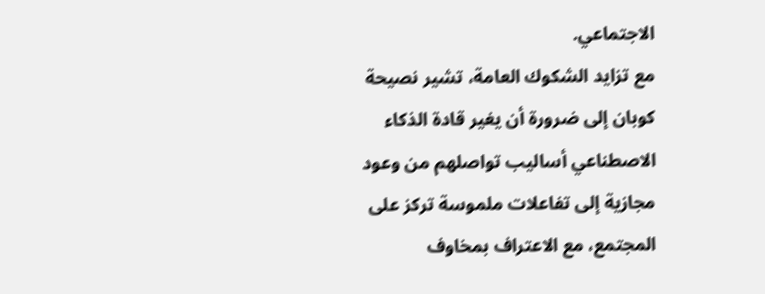الاجتماعي.
مع تزايد الشكوك العامة، تشير نصيحة كوبان إلى ضرورة أن يغير قادة الذكاء الاصطناعي أساليب تواصلهم من وعود مجازية إلى تفاعلات ملموسة تركز على المجتمع، مع الاعتراف بمخاوف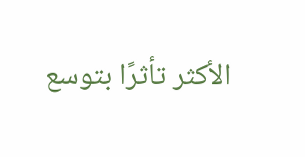الأكثر تأثرًا بتوسع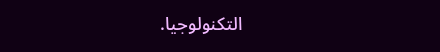التكنولوجيا.